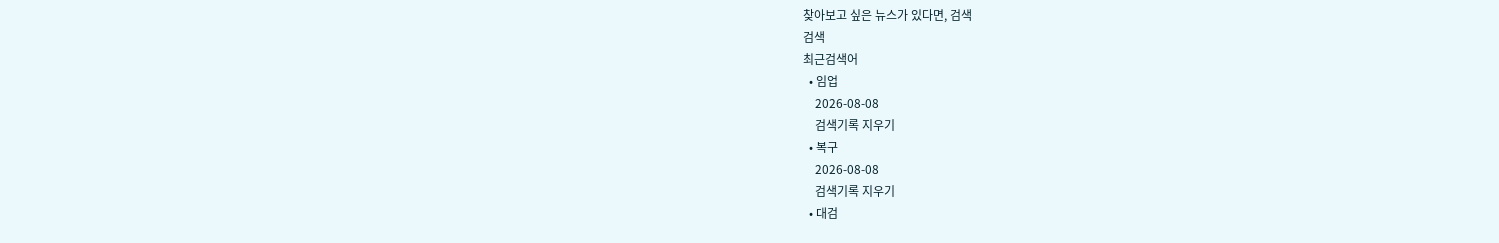찾아보고 싶은 뉴스가 있다면, 검색
검색
최근검색어
  • 임업
    2026-08-08
    검색기록 지우기
  • 복구
    2026-08-08
    검색기록 지우기
  • 대검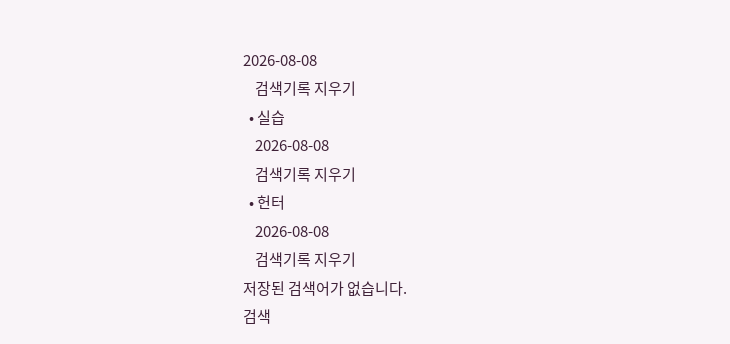2026-08-08
    검색기록 지우기
  • 실습
    2026-08-08
    검색기록 지우기
  • 헌터
    2026-08-08
    검색기록 지우기
저장된 검색어가 없습니다.
검색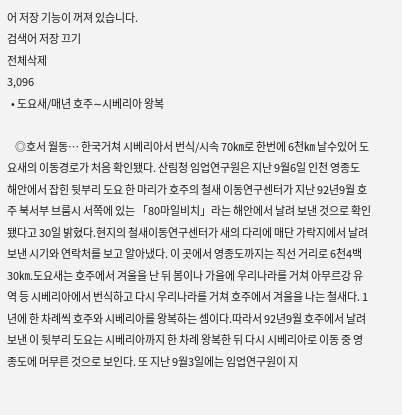어 저장 기능이 꺼져 있습니다.
검색어 저장 끄기
전체삭제
3,096
  • 도요새/매년 호주∼시베리아 왕복

    ◎호서 월동… 한국거쳐 시베리아서 번식/시속 70㎞로 한번에 6천㎞ 날수있어 도요새의 이동경로가 처음 확인됐다. 산림청 임업연구원은 지난 9월6일 인천 영종도 해안에서 잡힌 뒷부리 도요 한 마리가 호주의 철새 이동연구센터가 지난 92년9월 호주 북서부 브룸시 서쪽에 있는 「80마일비치」라는 해안에서 날려 보낸 것으로 확인됐다고 30일 밝혔다.현지의 철새이동연구센터가 새의 다리에 매단 가락지에서 날려보낸 시기와 연락처를 보고 알아냈다. 이 곳에서 영종도까지는 직선 거리로 6천4백30㎞.도요새는 호주에서 겨울을 난 뒤 봄이나 가을에 우리나라를 거쳐 아무르강 유역 등 시베리아에서 번식하고 다시 우리나라를 거쳐 호주에서 겨울을 나는 철새다. 1년에 한 차례씩 호주와 시베리아를 왕복하는 셈이다.따라서 92년9월 호주에서 날려보낸 이 뒷부리 도요는 시베리아까지 한 차례 왕복한 뒤 다시 시베리아로 이동 중 영종도에 머무른 것으로 보인다. 또 지난 9월3일에는 임업연구원이 지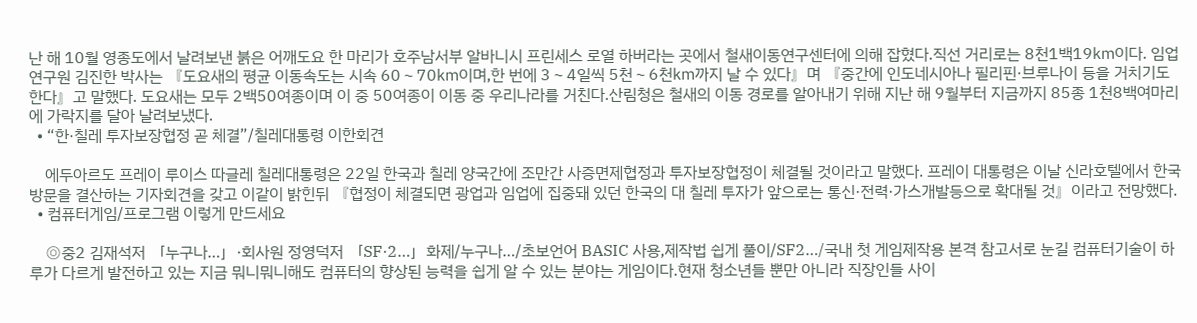난 해 10월 영종도에서 날려보낸 붉은 어깨도요 한 마리가 호주남서부 알바니시 프린세스 로열 하버라는 곳에서 철새이동연구센터에 의해 잡혔다.직선 거리로는 8천1백19㎞이다. 임업연구원 김진한 박사는 『도요새의 평균 이동속도는 시속 60∼70㎞이며,한 번에 3∼4일씩 5천∼6천㎞까지 날 수 있다』며 『중간에 인도네시아나 필리핀·브루나이 등을 거치기도 한다』고 말했다. 도요새는 모두 2백50여종이며 이 중 50여종이 이동 중 우리나라를 거친다.산림청은 철새의 이동 경로를 알아내기 위해 지난 해 9월부터 지금까지 85종 1천8백여마리에 가락지를 달아 날려보냈다.
  • “한·칠레 투자보장협정 곧 체결”/칠레대통령 이한회견

    에두아르도 프레이 루이스 따글레 칠레대통령은 22일 한국과 칠레 양국간에 조만간 사증면제협정과 투자보장협정이 체결될 것이라고 말했다. 프레이 대통령은 이날 신라호텔에서 한국방문을 결산하는 기자회견을 갖고 이같이 밝힌뒤 『협정이 체결되면 광업과 임업에 집중돼 있던 한국의 대 칠레 투자가 앞으로는 통신·전력·가스개발등으로 확대될 것』이라고 전망했다.
  • 컴퓨터게임/프로그램 이렇게 만드세요

    ◎중2 김재석저 「누구나…」·회사원 정영덕저 「SF·2…」화제/누구나…/초보언어 BASIC 사용,제작법 쉽게 풀이/SF2…/국내 첫 게임제작용 본격 참고서로 눈길 컴퓨터기술이 하루가 다르게 발전하고 있는 지금 뭐니뭐니해도 컴퓨터의 향상된 능력을 쉽게 알 수 있는 분야는 게임이다.현재 청소년들 뿐만 아니라 직장인들 사이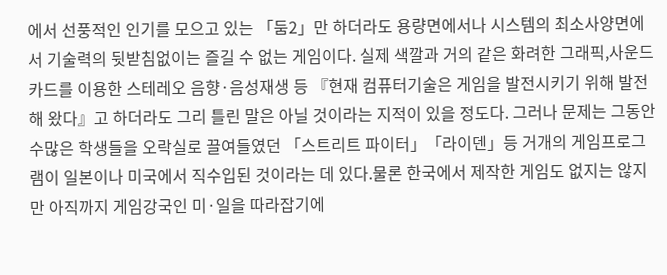에서 선풍적인 인기를 모으고 있는 「둠2」만 하더라도 용량면에서나 시스템의 최소사양면에서 기술력의 뒷받침없이는 즐길 수 없는 게임이다. 실제 색깔과 거의 같은 화려한 그래픽,사운드카드를 이용한 스테레오 음향·음성재생 등 『현재 컴퓨터기술은 게임을 발전시키기 위해 발전해 왔다』고 하더라도 그리 틀린 말은 아닐 것이라는 지적이 있을 정도다. 그러나 문제는 그동안 수많은 학생들을 오락실로 끌여들였던 「스트리트 파이터」「라이덴」등 거개의 게임프로그램이 일본이나 미국에서 직수입된 것이라는 데 있다.물론 한국에서 제작한 게임도 없지는 않지만 아직까지 게임강국인 미·일을 따라잡기에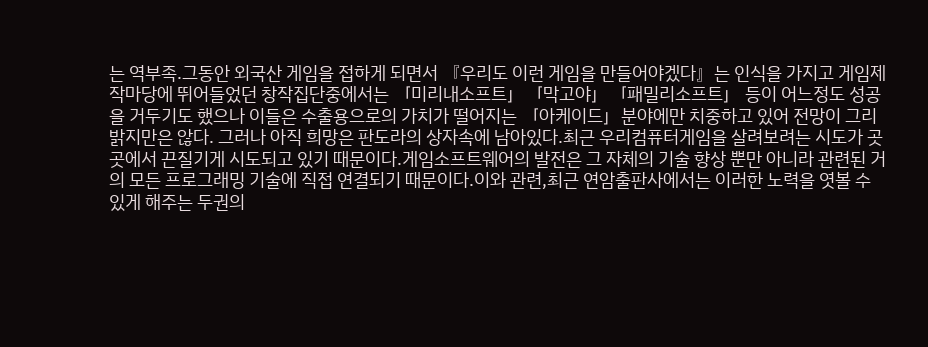는 역부족.그동안 외국산 게임을 접하게 되면서 『우리도 이런 게임을 만들어야겠다』는 인식을 가지고 게임제작마당에 뛰어들었던 창작집단중에서는 「미리내소프트」「막고야」「패밀리소프트」 등이 어느정도 성공을 거두기도 했으나 이들은 수출용으로의 가치가 떨어지는 「아케이드」분야에만 치중하고 있어 전망이 그리 밝지만은 않다. 그러나 아직 희망은 판도라의 상자속에 남아있다.최근 우리컴퓨터게임을 살려보려는 시도가 곳곳에서 끈질기게 시도되고 있기 때문이다.게임소프트웨어의 발전은 그 자체의 기술 향상 뿐만 아니라 관련된 거의 모든 프로그래밍 기술에 직접 연결되기 때문이다.이와 관련,최근 연암출판사에서는 이러한 노력을 엿볼 수 있게 해주는 두권의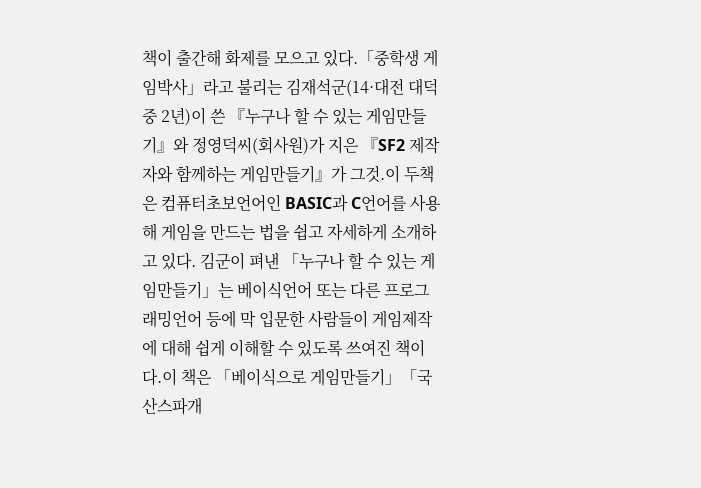책이 출간해 화제를 모으고 있다.「중학생 게임박사」라고 불리는 김재석군(14·대전 대덕중 2년)이 쓴 『누구나 할 수 있는 게임만들기』와 정영덕씨(회사원)가 지은 『SF2 제작자와 함께하는 게임만들기』가 그것.이 두책은 컴퓨터초보언어인 BASIC과 C언어를 사용해 게임을 만드는 법을 쉽고 자세하게 소개하고 있다. 김군이 펴낸 「누구나 할 수 있는 게임만들기」는 베이식언어 또는 다른 프로그래밍언어 등에 막 입문한 사람들이 게임제작에 대해 쉽게 이해할 수 있도록 쓰여진 책이다.이 책은 「베이식으로 게임만들기」「국산스파개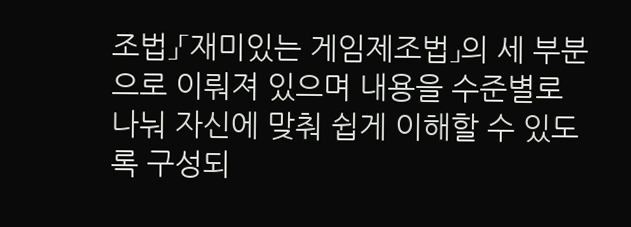조법」「재미있는 게임제조법」의 세 부분으로 이뤄져 있으며 내용을 수준별로 나눠 자신에 맞춰 쉽게 이해할 수 있도록 구성되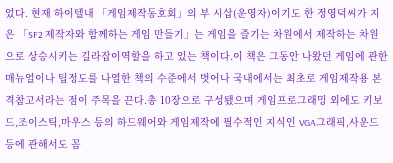었다. 현재 하이텔내 「게임제작동호회」의 부 시삽(운영자)이기도 한 정영덕씨가 지은 「SF2 제작자와 함께하는 게임 만들기」는 게임을 즐기는 차원에서 제작하는 차원으로 상승시키는 길라잡이역할을 하고 있는 책이다.이 책은 그동안 나왔던 게임에 관한 매뉴얼이나 팁정도를 나열한 책의 수준에서 벗어나 국내에서는 최초로 게임제작용 본격참고서라는 점이 주목을 끈다.총 10장으로 구성됐으며 게임프로그래밍 외에도 키보드,조이스틱,마우스 등의 하드웨어와 게임제작에 필수적인 지식인 VGA그래픽,사운드 등에 관해서도 꼼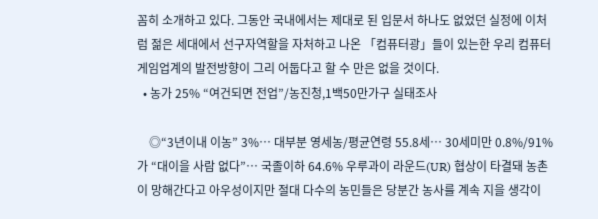꼼히 소개하고 있다. 그동안 국내에서는 제대로 된 입문서 하나도 없었던 실정에 이처럼 젊은 세대에서 선구자역할을 자처하고 나온 「컴퓨터광」들이 있는한 우리 컴퓨터게임업계의 발전방향이 그리 어둡다고 할 수 만은 없을 것이다.
  • 농가 25% “여건되면 전업”/농진청,1백50만가구 실태조사

    ◎“3년이내 이농” 3%… 대부분 영세농/평균연령 55.8세… 30세미만 0.8%/91%가 “대이을 사람 없다”… 국졸이하 64.6% 우루과이 라운드(UR) 협상이 타결돼 농촌이 망해간다고 아우성이지만 절대 다수의 농민들은 당분간 농사를 계속 지을 생각이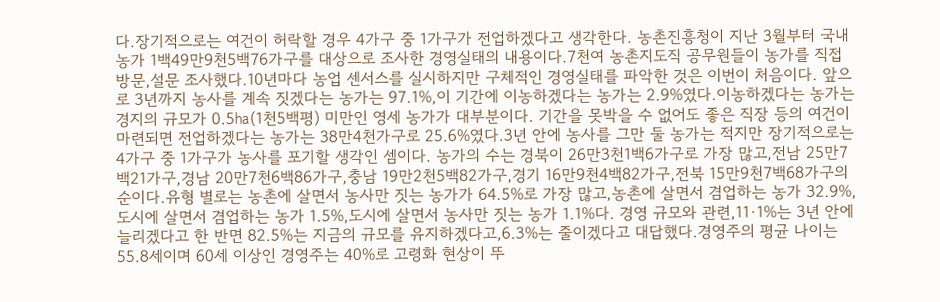다.장기적으로는 여건이 허락할 경우 4가구 중 1가구가 전업하겠다고 생각한다. 농촌진흥청이 지난 3월부터 국내 농가 1백49만9천5백76가구를 대상으로 조사한 경영실태의 내용이다.7천여 농촌지도직 공무원들이 농가를 직접 방문,설문 조사했다.10년마다 농업 센서스를 실시하지만 구체적인 경영실태를 파악한 것은 이번이 처음이다. 앞으로 3년까지 농사를 계속 짓겠다는 농가는 97.1%,이 기간에 이농하겠다는 농가는 2.9%였다.이농하겠다는 농가는 경지의 규모가 0.5㏊(1천5백평) 미만인 영세 농가가 대부분이다. 기간을 못박을 수 없어도 좋은 직장 등의 여건이 마련되면 전업하겠다는 농가는 38만4천가구로 25.6%였다.3년 안에 농사를 그만 둘 농가는 적지만 장기적으로는 4가구 중 1가구가 농사를 포기할 생각인 셈이다. 농가의 수는 경북이 26만3천1백6가구로 가장 많고,전남 25만7백21가구,경남 20만7천6백86가구,충남 19만2천5백82가구,경기 16만9천4백82가구,전북 15만9천7백68가구의 순이다.유형 별로는 농촌에 살면서 농사만 짓는 농가가 64.5%로 가장 많고,농촌에 살면서 겸업하는 농가 32.9%,도시에 살면서 겸업하는 농가 1.5%,도시에 살면서 농사만 짓는 농가 1.1%다. 경영 규모와 관련,11·1%는 3년 안에 늘리겠다고 한 반면 82.5%는 지금의 규모를 유지하겠다고,6.3%는 줄이겠다고 대답했다.경영주의 평균 나이는 55.8세이며 60세 이상인 경영주는 40%로 고령화 현상이 뚜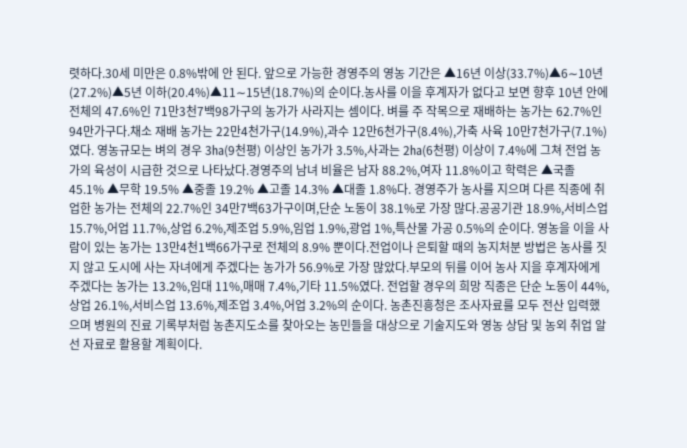렷하다.30세 미만은 0.8%밖에 안 된다. 앞으로 가능한 경영주의 영농 기간은 ▲16년 이상(33.7%)▲6∼10년(27.2%)▲5년 이하(20.4%)▲11∼15년(18.7%)의 순이다.농사를 이을 후계자가 없다고 보면 향후 10년 안에 전체의 47.6%인 71만3천7백98가구의 농가가 사라지는 셈이다. 벼를 주 작목으로 재배하는 농가는 62.7%인 94만가구다.채소 재배 농가는 22만4천가구(14.9%),과수 12만6천가구(8.4%),가축 사육 10만7천가구(7.1%)였다. 영농규모는 벼의 경우 3㏊(9천평) 이상인 농가가 3.5%,사과는 2㏊(6천평) 이상이 7.4%에 그쳐 전업 농가의 육성이 시급한 것으로 나타났다.경영주의 남녀 비율은 남자 88.2%,여자 11.8%이고 학력은 ▲국졸 45.1% ▲무학 19.5% ▲중졸 19.2% ▲고졸 14.3% ▲대졸 1.8%다. 경영주가 농사를 지으며 다른 직종에 취업한 농가는 전체의 22.7%인 34만7백63가구이며,단순 노동이 38.1%로 가장 많다.공공기관 18.9%,서비스업 15.7%,어업 11.7%,상업 6.2%,제조업 5.9%,임업 1.9%,광업 1%,특산물 가공 0.5%의 순이다. 영농을 이을 사람이 있는 농가는 13만4천1백66가구로 전체의 8.9% 뿐이다.전업이나 은퇴할 때의 농지처분 방법은 농사를 짓지 않고 도시에 사는 자녀에게 주겠다는 농가가 56.9%로 가장 많았다.부모의 뒤를 이어 농사 지을 후계자에게 주겠다는 농가는 13.2%,임대 11%,매매 7.4%,기타 11.5%였다. 전업할 경우의 희망 직종은 단순 노동이 44%,상업 26.1%,서비스업 13.6%,제조업 3.4%,어업 3.2%의 순이다. 농촌진흥청은 조사자료를 모두 전산 입력했으며 병원의 진료 기록부처럼 농촌지도소를 찾아오는 농민들을 대상으로 기술지도와 영농 상담 및 농외 취업 알선 자료로 활용할 계획이다.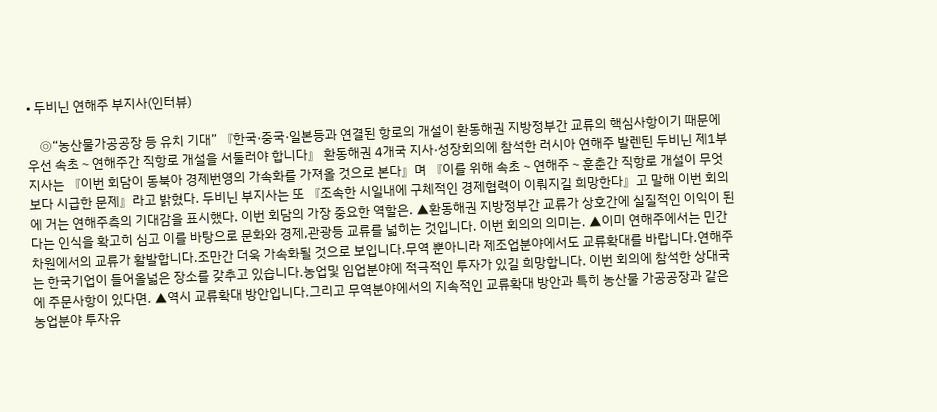• 두비닌 연해주 부지사(인터뷰)

    ◎“농산물가공공장 등 유치 기대” 『한국·중국·일본등과 연결된 항로의 개설이 환동해권 지방정부간 교류의 핵심사항이기 때문에 우선 속초∼연해주간 직항로 개설을 서둘러야 합니다』 환동해권 4개국 지사·성장회의에 참석한 러시아 연해주 발렌틴 두비닌 제1부지사는 『이번 회담이 동북아 경제번영의 가속화를 가져올 것으로 본다』며 『이를 위해 속초∼연해주∼훈춘간 직항로 개설이 무엇보다 시급한 문제』라고 밝혔다. 두비닌 부지사는 또 『조속한 시일내에 구체적인 경제협력이 이뤄지길 희망한다』고 말해 이번 회의에 거는 연해주측의 기대감을 표시했다. 이번 회담의 가장 중요한 역할은. ▲환동해권 지방정부간 교류가 상호간에 실질적인 이익이 된다는 인식을 확고히 심고 이를 바탕으로 문화와 경제,관광등 교류를 넓히는 것입니다. 이번 회의의 의미는. ▲이미 연해주에서는 민간차원에서의 교류가 활발합니다.조만간 더욱 가속화될 것으로 보입니다.무역 뿐아니라 제조업분야에서도 교류확대를 바랍니다.연해주는 한국기업이 들어올넓은 장소를 갖추고 있습니다.농업및 임업분야에 적극적인 투자가 있길 희망합니다. 이번 회의에 참석한 상대국에 주문사항이 있다면. ▲역시 교류확대 방안입니다.그리고 무역분야에서의 지속적인 교류확대 방안과 특히 농산물 가공공장과 같은 농업분야 투자유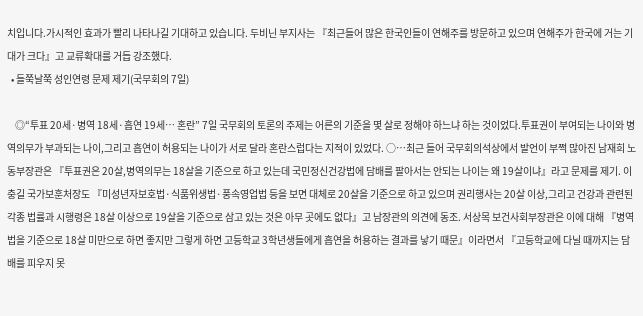치입니다.가시적인 효과가 빨리 나타나길 기대하고 있습니다. 두비닌 부지사는 『최근들어 많은 한국인들이 연해주를 방문하고 있으며 연해주가 한국에 거는 기대가 크다』고 교류확대를 거듭 강조했다.
  • 들쭉날쭉 성인연령 문제 제기(국무회의 7일)

    ◎“투표 20세·병역 18세·흡연 19세… 혼란” 7일 국무회의 토론의 주제는 어른의 기준을 몇 살로 정해야 하느냐 하는 것이었다.투표권이 부여되는 나이와 병역의무가 부과되는 나이,그리고 흡연이 허용되는 나이가 서로 달라 혼란스럽다는 지적이 있었다. ○…최근 들어 국무회의석상에서 발언이 부쩍 많아진 남재희 노동부장관은 『투표권은 20살,병역의무는 18살을 기준으로 하고 있는데 국민정신건강법에 담배를 팔아서는 안되는 나이는 왜 19살이냐』라고 문제를 제기. 이충길 국가보훈처장도 『미성년자보호법·식품위생법·풍속영업법 등을 보면 대체로 20살을 기준으로 하고 있으며 권리행사는 20살 이상,그리고 건강과 관련된 각종 법률과 시행령은 18살 이상으로 19살을 기준으로 삼고 있는 것은 아무 곳에도 없다』고 남장관의 의견에 동조. 서상목 보건사회부장관은 이에 대해 『병역법을 기준으로 18살 미만으로 하면 좋지만 그렇게 하면 고등학교 3학년생들에게 흡연을 허용하는 결과를 낳기 때문』이라면서 『고등학교에 다닐 때까지는 담배를 피우지 못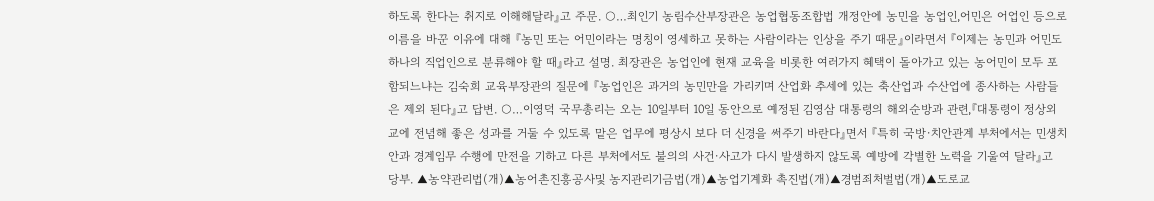하도록 한다는 취지로 이해해달라』고 주문. ○…최인기 농림수산부장관은 농업협동조합법 개정안에 농민을 농업인,어민은 어업인 등으로 이름을 바꾼 이유에 대해 『농민 또는 어민이라는 명칭이 영세하고 못하는 사람이라는 인상을 주기 때문』이라면서 『이제는 농민과 어민도 하나의 직업인으로 분류해야 할 때』라고 설명. 최장관은 농업인에 현재 교육을 비롯한 여러가지 혜택이 돌아가고 있는 농어민이 모두 포함되느냐는 김숙희 교육부장관의 질문에 『농업인은 과거의 농민만을 가리키며 산업화 추세에 있는 축산업과 수산업에 종사하는 사람들은 제외 된다』고 답변. ○…이영덕 국무총리는 오는 10일부터 10일 동안으로 예정된 김영삼 대통령의 해외순방과 관련,『대통령이 정상외교에 전념해 좋은 성과를 거둘 수 있도록 맡은 업무에 평상시 보다 더 신경을 써주기 바란다』면서 『특히 국방·치안관계 부처에서는 민생치안과 경계임무 수행에 만전을 기하고 다른 부처에서도 불의의 사건·사고가 다시 발생하지 않도록 예방에 각별한 노력을 기울여 달라』고 당부. ▲농약관리법(개)▲농어촌진흥공사및 농지관리기금법(개)▲농업기계화 촉진법(개)▲경범죄처벌법(개)▲도로교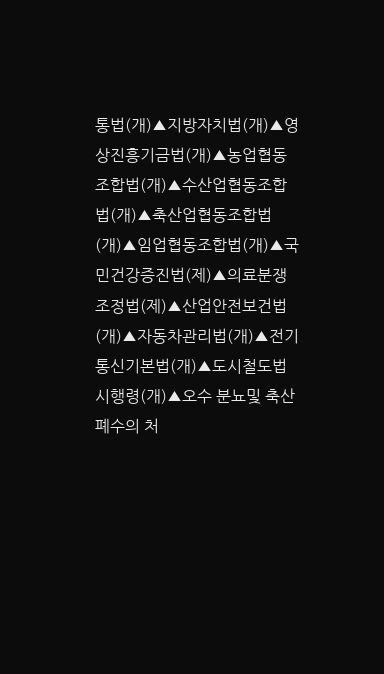통법(개)▲지방자치법(개)▲영상진흥기금법(개)▲농업협동조합법(개)▲수산업협동조합법(개)▲축산업협동조합법(개)▲임업협동조합법(개)▲국민건강증진법(제)▲의료분쟁조정법(제)▲산업안전보건법(개)▲자동차관리법(개)▲전기통신기본법(개)▲도시철도법 시행령(개)▲오수 분뇨및 축산폐수의 처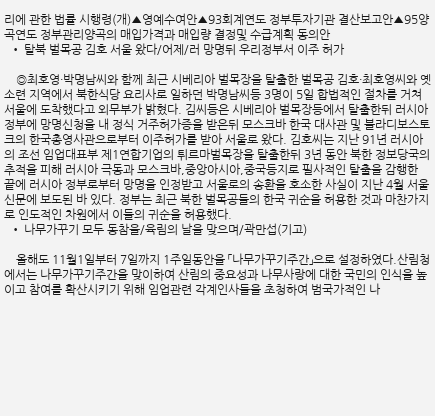리에 관한 법률 시행령(개)▲영예수여안▲93회계연도 정부투자기관 결산보고안▲95양곡연도 정부관리양곡의 매입가격과 매입량 결정및 수급계획 동의안
  • 탈북 벌목공 김호 서울 왔다/어제/러 망명뒤 우리정부서 이주 허가

    ◎최호영·박명남씨와 함께 최근 시베리아 벌목장을 탈출한 벌목공 김호·최호영씨와 옛 소련 지역에서 북한식당 요리사로 일하던 박명남씨등 3명이 5일 합법적인 절차를 거쳐 서울에 도착했다고 외무부가 밝혔다. 김씨등은 시베리아 벌목장등에서 탈출한뒤 러시아 정부에 망명신청을 내 정식 거주허가증을 받은뒤 모스크바 한국 대사관 및 블라디보스토크의 한국총영사관으로부터 이주허가를 받아 서울로 왔다. 김호씨는 지난 91년 러시아의 조선 임업대표부 제1연합기업의 튀르마벌목장을 탈출한뒤 3년 동안 북한 정보당국의 추적을 피해 러시아 극동과 모스크바,중앙아시아,중국등지로 필사적인 탈출을 감행한 끝에 러시아 정부로부터 망명을 인정받고 서울로의 송환을 호소한 사실이 지난 4월 서울신문에 보도된 바 있다. 정부는 최근 북한 벌목공들의 한국 귀순을 허용한 것과 마찬가지로 인도적인 차원에서 이들의 귀순을 허용했다.
  • 나무가꾸기 모두 동참을/육림의 날을 맞으며/곽만섭(기고)

    올해도 11월1일부터 7일까지 1주일동안을 「나무가꾸기주간」으로 설정하였다.산림청에서는 나무가꾸기주간을 맞이하여 산림의 중요성과 나무사랑에 대한 국민의 인식을 높이고 참여를 확산시키기 위해 임업관련 각계인사들을 초청하여 범국가적인 나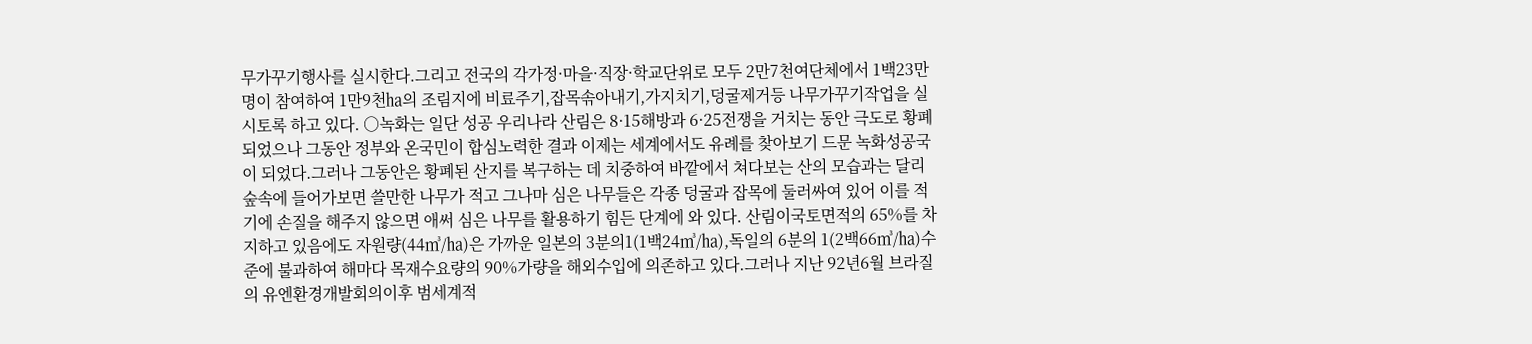무가꾸기행사를 실시한다.그리고 전국의 각가정·마을·직장·학교단위로 모두 2만7천여단체에서 1백23만명이 참여하여 1만9천㏊의 조림지에 비료주기,잡목솎아내기,가지치기,덩굴제거등 나무가꾸기작업을 실시토록 하고 있다. ○녹화는 일단 성공 우리나라 산림은 8·15해방과 6·25전쟁을 거치는 동안 극도로 황폐되었으나 그동안 정부와 온국민이 합심노력한 결과 이제는 세계에서도 유례를 찾아보기 드문 녹화성공국이 되었다.그러나 그동안은 황폐된 산지를 복구하는 데 치중하여 바깥에서 쳐다보는 산의 모습과는 달리 숲속에 들어가보면 쓸만한 나무가 적고 그나마 심은 나무들은 각종 덩굴과 잡목에 둘러싸여 있어 이를 적기에 손질을 해주지 않으면 애써 심은 나무를 활용하기 힘든 단계에 와 있다. 산림이국토면적의 65%를 차지하고 있음에도 자원량(44㎥/㏊)은 가까운 일본의 3분의1(1백24㎥/㏊),독일의 6분의 1(2백66㎥/㏊)수준에 불과하여 해마다 목재수요량의 90%가량을 해외수입에 의존하고 있다.그러나 지난 92년6월 브라질의 유엔환경개발회의이후 범세계적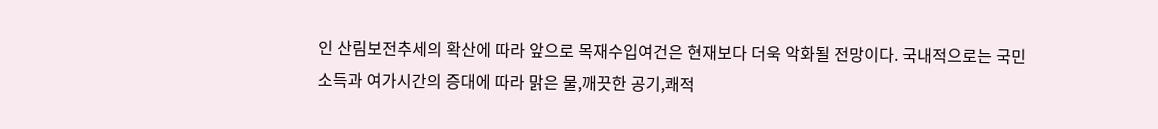인 산림보전추세의 확산에 따라 앞으로 목재수입여건은 현재보다 더욱 악화될 전망이다. 국내적으로는 국민소득과 여가시간의 증대에 따라 맑은 물,깨끗한 공기,쾌적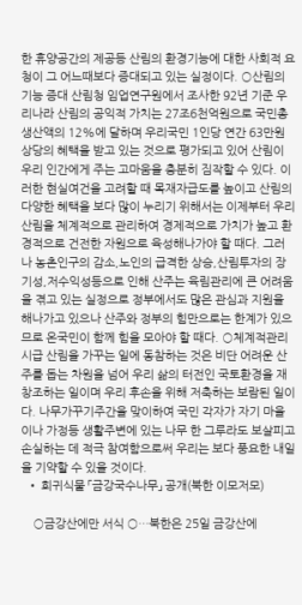한 휴양공간의 제공등 산림의 환경기능에 대한 사회적 요청이 그 어느때보다 증대되고 있는 실정이다. ○산림의 기능 증대 산림청 임업연구원에서 조사한 92년 기준 우리나라 산림의 공익적 가치는 27조6천억원으로 국민총생산액의 12%에 달하며 우리국민 1인당 연간 63만원상당의 혜택을 받고 있는 것으로 평가되고 있어 산림이 우리 인간에게 주는 고마움을 충분히 짐작할 수 있다. 이러한 현실여건을 고려할 때 목재자급도를 높이고 산림의 다양한 혜택을 보다 많이 누리기 위해서는 이제부터 우리 산림을 체계적으로 관리하여 경제적으로 가치가 높고 환경적으로 건전한 자원으로 육성해나가야 할 때다. 그러나 농촌인구의 감소,노인의 급격한 상승,산림투자의 장기성,저수익성등으로 인해 산주는 육림관리에 큰 어려움을 겪고 있는 실정으로 정부에서도 많은 관심과 지원을 해나가고 있으나 산주와 정부의 힘만으로는 한계가 있으므로 온국민이 함께 힘을 모아야 할 때다. ○체계적관리 시급 산림을 가꾸는 일에 동참하는 것은 비단 어려운 산주를 돕는 차원을 넘어 우리 삶의 터전인 국토환경을 재창조하는 일이며 우리 후손을 위해 저축하는 보람된 일이다. 나무가꾸기주간을 맞이하여 국민 각자가 자기 마을이나 가정등 생활주변에 있는 나무 한 그루라도 보살피고 손실하는 데 적극 참여함으로써 우리는 보다 풍요한 내일을 기약할 수 있을 것이다.
  • 희귀식물 「금강국수나무」 공개(북한 이모저모)

    ○금강산에만 서식 ○…북한은 25일 금강산에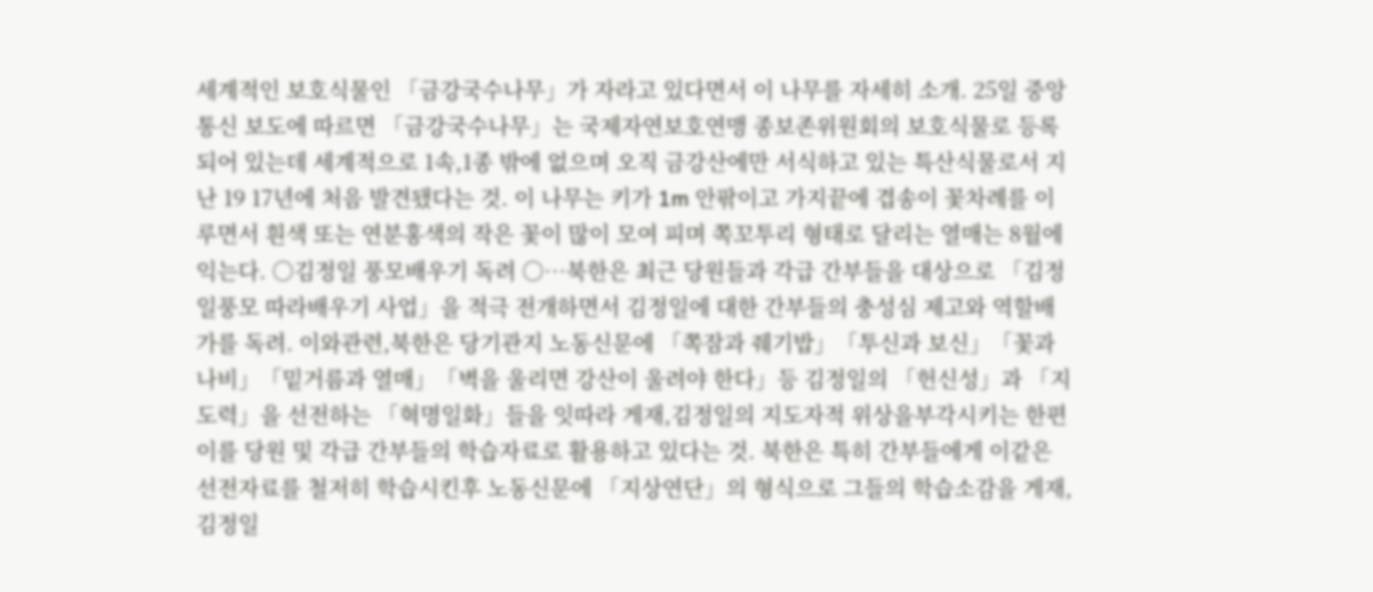세계적인 보호식물인 「금강국수나무」가 자라고 있다면서 이 나무를 자세히 소개. 25일 중앙통신 보도에 따르면 「금강국수나무」는 국제자연보호연맹 종보존위원회의 보호식물로 등록되어 있는데 세계적으로 1속,1종 밖에 없으며 오직 금강산에만 서식하고 있는 특산식물로서 지난 19 17년에 처음 발견됐다는 것. 이 나무는 키가 1m 안팎이고 가지끝에 겹송이 꽃차례를 이루면서 흰색 또는 연분홍색의 작은 꽃이 많이 모여 피며 쪽꼬투리 형태로 달리는 열매는 8월에 익는다. ○김정일 풍모배우기 독려 ○…북한은 최근 당원들과 각급 간부들을 대상으로 「김정일풍모 따라배우기 사업」을 적극 전개하면서 김정일에 대한 간부들의 충성심 제고와 역할배가를 독려. 이와관련,북한은 당기관지 노동신문에 「쪽잠과 줴기밥」「투신과 보신」「꽃과 나비」「밑거름과 열매」「벽을 울리면 강산이 울려야 한다」등 김정일의 「헌신성」과 「지도력」을 선전하는 「혁명일화」들을 잇따라 게재,김정일의 지도자적 위상을부각시키는 한편 이를 당원 및 각급 간부들의 학습자료로 활용하고 있다는 것. 북한은 특히 간부들에게 이같은 선전자료를 철저히 학습시킨후 노동신문에 「지상연단」의 형식으로 그들의 학습소감을 게재,김정일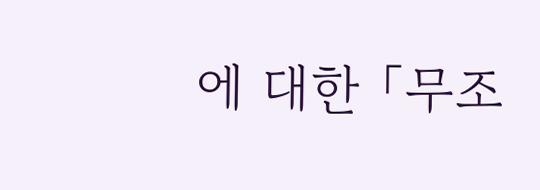에 대한 「무조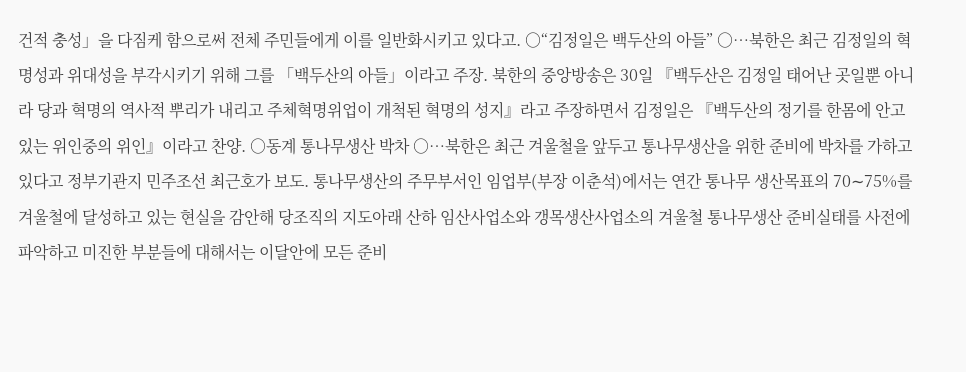건적 충성」을 다짐케 함으로써 전체 주민들에게 이를 일반화시키고 있다고. ○“김정일은 백두산의 아들” ○…북한은 최근 김정일의 혁명성과 위대성을 부각시키기 위해 그를 「백두산의 아들」이라고 주장. 북한의 중앙방송은 30일 『백두산은 김정일 태어난 곳일뿐 아니라 당과 혁명의 역사적 뿌리가 내리고 주체혁명위업이 개척된 혁명의 성지』라고 주장하면서 김정일은 『백두산의 정기를 한몸에 안고 있는 위인중의 위인』이라고 찬양. ○동계 통나무생산 박차 ○…북한은 최근 겨울철을 앞두고 통나무생산을 위한 준비에 박차를 가하고 있다고 정부기관지 민주조선 최근호가 보도. 통나무생산의 주무부서인 임업부(부장 이춘석)에서는 연간 통나무 생산목표의 70∼75%를 겨울철에 달성하고 있는 현실을 감안해 당조직의 지도아래 산하 임산사업소와 갱목생산사업소의 겨울철 통나무생산 준비실태를 사전에 파악하고 미진한 부분들에 대해서는 이달안에 모든 준비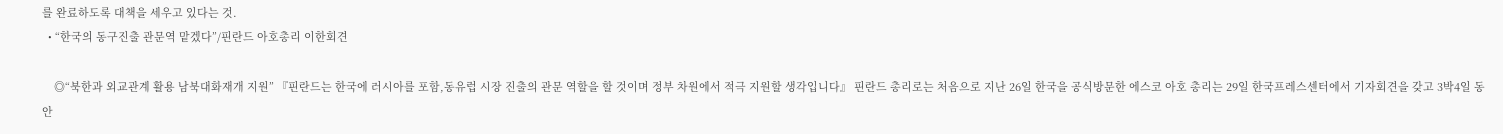를 완료하도록 대책을 세우고 있다는 것.
  • “한국의 동구진출 관문역 맡겠다”/핀란드 아호총리 이한회견

    ◎“북한과 외교관계 활용 남북대화재개 지원” 『핀란드는 한국에 러시아를 포함,동유럽 시장 진출의 관문 역할을 할 것이며 정부 차원에서 적극 지원할 생각입니다』 핀란드 총리로는 처음으로 지난 26일 한국을 공식방문한 에스코 아호 총리는 29일 한국프레스센터에서 기자회견을 갖고 3박4일 동안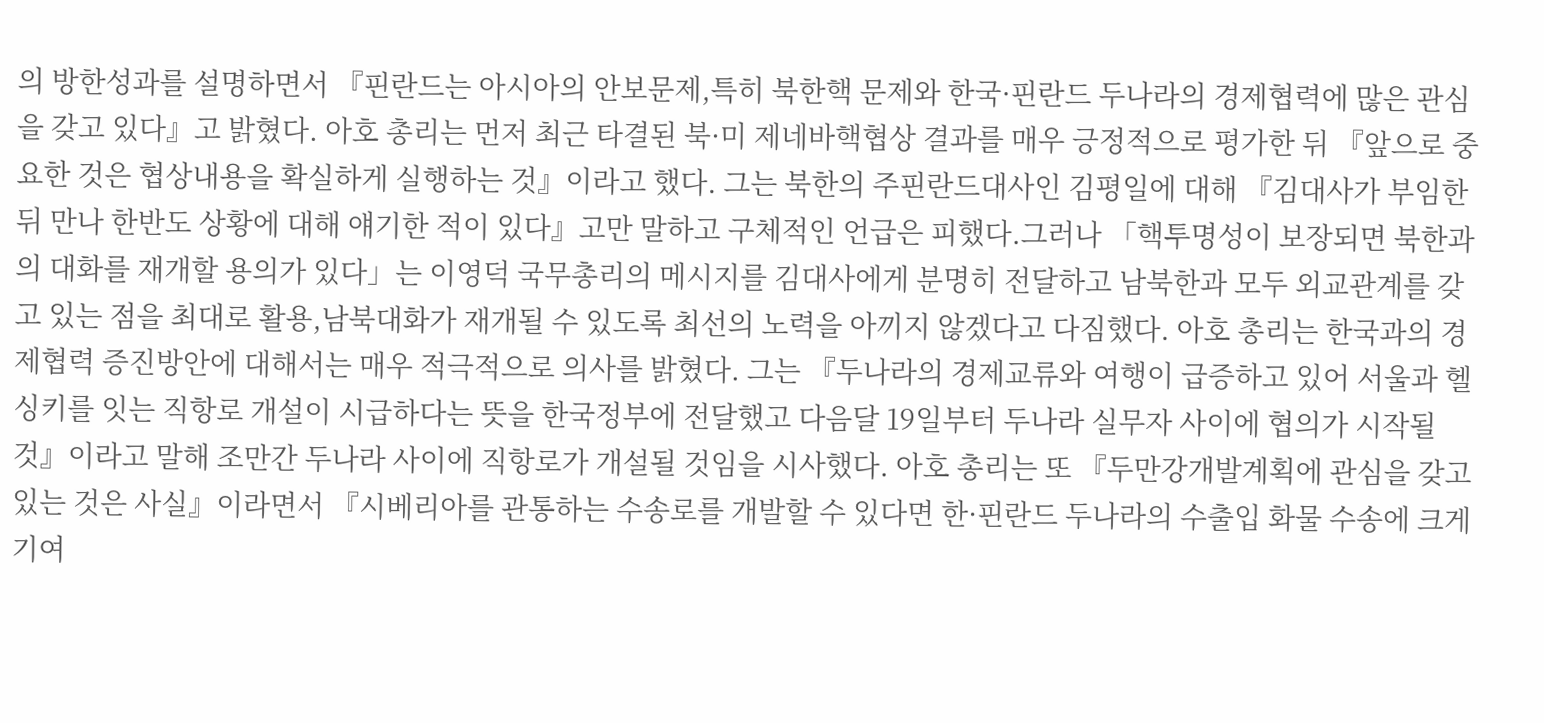의 방한성과를 설명하면서 『핀란드는 아시아의 안보문제,특히 북한핵 문제와 한국·핀란드 두나라의 경제협력에 많은 관심을 갖고 있다』고 밝혔다. 아호 총리는 먼저 최근 타결된 북·미 제네바핵협상 결과를 매우 긍정적으로 평가한 뒤 『앞으로 중요한 것은 협상내용을 확실하게 실행하는 것』이라고 했다. 그는 북한의 주핀란드대사인 김평일에 대해 『김대사가 부임한 뒤 만나 한반도 상황에 대해 얘기한 적이 있다』고만 말하고 구체적인 언급은 피했다.그러나 「핵투명성이 보장되면 북한과의 대화를 재개할 용의가 있다」는 이영덕 국무총리의 메시지를 김대사에게 분명히 전달하고 남북한과 모두 외교관계를 갖고 있는 점을 최대로 활용,남북대화가 재개될 수 있도록 최선의 노력을 아끼지 않겠다고 다짐했다. 아호 총리는 한국과의 경제협력 증진방안에 대해서는 매우 적극적으로 의사를 밝혔다. 그는 『두나라의 경제교류와 여행이 급증하고 있어 서울과 헬싱키를 잇는 직항로 개설이 시급하다는 뜻을 한국정부에 전달했고 다음달 19일부터 두나라 실무자 사이에 협의가 시작될 것』이라고 말해 조만간 두나라 사이에 직항로가 개설될 것임을 시사했다. 아호 총리는 또 『두만강개발계획에 관심을 갖고 있는 것은 사실』이라면서 『시베리아를 관통하는 수송로를 개발할 수 있다면 한·핀란드 두나라의 수출입 화물 수송에 크게 기여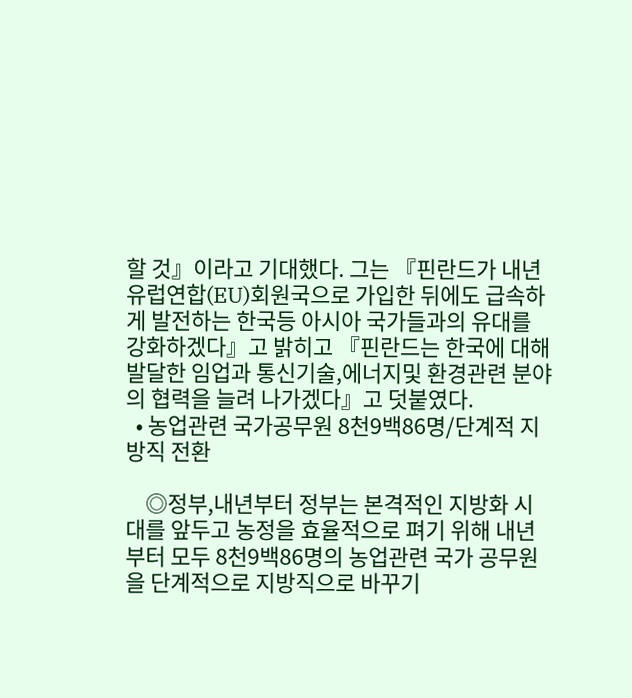할 것』이라고 기대했다. 그는 『핀란드가 내년 유럽연합(EU)회원국으로 가입한 뒤에도 급속하게 발전하는 한국등 아시아 국가들과의 유대를 강화하겠다』고 밝히고 『핀란드는 한국에 대해 발달한 임업과 통신기술,에너지및 환경관련 분야의 협력을 늘려 나가겠다』고 덧붙였다.
  • 농업관련 국가공무원 8천9백86명/단계적 지방직 전환

    ◎정부,내년부터 정부는 본격적인 지방화 시대를 앞두고 농정을 효율적으로 펴기 위해 내년부터 모두 8천9백86명의 농업관련 국가 공무원을 단계적으로 지방직으로 바꾸기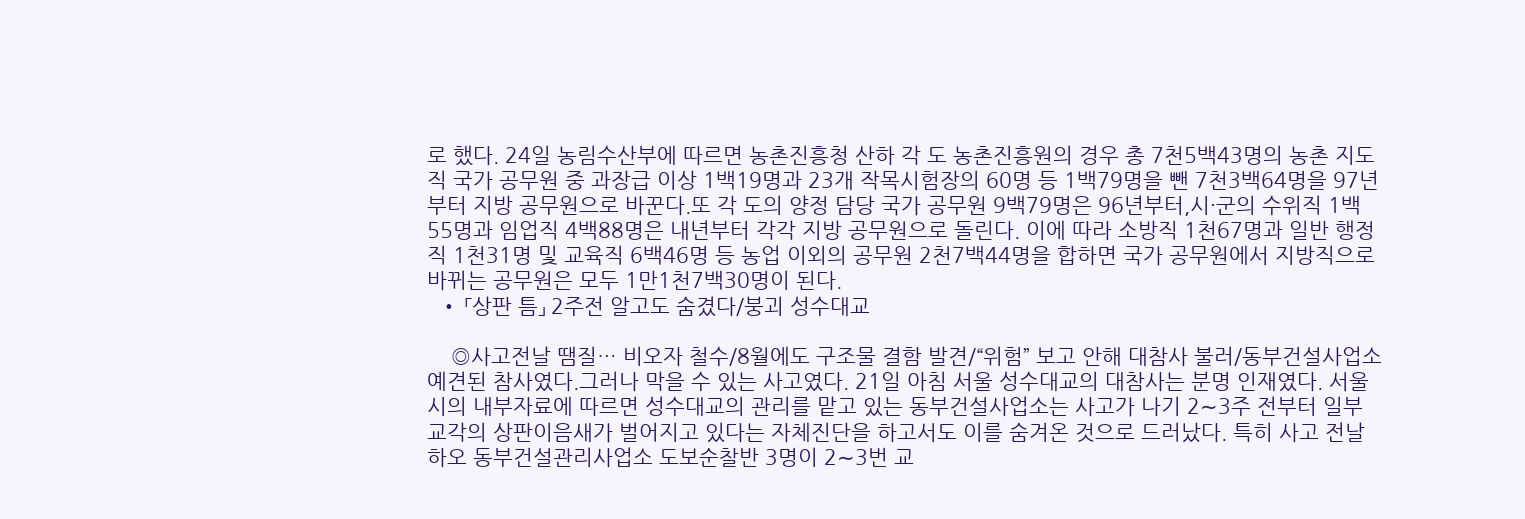로 했다. 24일 농림수산부에 따르면 농촌진흥청 산하 각 도 농촌진흥원의 경우 총 7천5백43명의 농촌 지도직 국가 공무원 중 과장급 이상 1백19명과 23개 작목시험장의 60명 등 1백79명을 뺀 7천3백64명을 97년부터 지방 공무원으로 바꾼다.또 각 도의 양정 담당 국가 공무원 9백79명은 96년부터,시·군의 수위직 1백55명과 임업직 4백88명은 내년부터 각각 지방 공무원으로 돌린다. 이에 따라 소방직 1천67명과 일반 행정직 1천31명 및 교육직 6백46명 등 농업 이외의 공무원 2천7백44명을 합하면 국가 공무원에서 지방직으로 바뀌는 공무원은 모두 1만1천7백30명이 된다.
  • 「상판 틈」 2주전 알고도 숨겼다/붕괴 성수대교

    ◎사고전날 땜질… 비오자 철수/8월에도 구조물 결함 발견/“위험” 보고 안해 대참사 불러/동부건설사업소 예견된 참사였다.그러나 막을 수 있는 사고였다. 21일 아침 서울 성수대교의 대참사는 분명 인재였다. 서울시의 내부자료에 따르면 성수대교의 관리를 맡고 있는 동부건설사업소는 사고가 나기 2∼3주 전부터 일부 교각의 상판이음새가 벌어지고 있다는 자체진단을 하고서도 이를 숨겨온 것으로 드러났다. 특히 사고 전날 하오 동부건설관리사업소 도보순찰반 3명이 2∼3번 교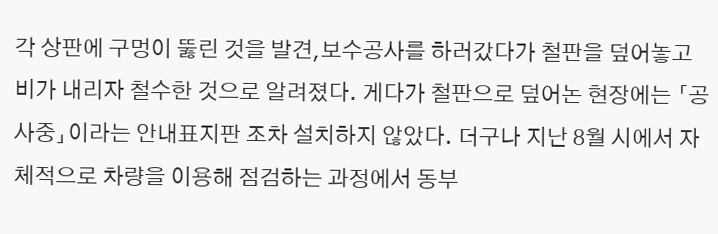각 상판에 구멍이 뚫린 것을 발견,보수공사를 하러갔다가 철판을 덮어놓고 비가 내리자 철수한 것으로 알려졌다. 게다가 철판으로 덮어논 현장에는 「공사중」이라는 안내표지판 조차 설치하지 않았다. 더구나 지난 8월 시에서 자체적으로 차량을 이용해 점검하는 과정에서 동부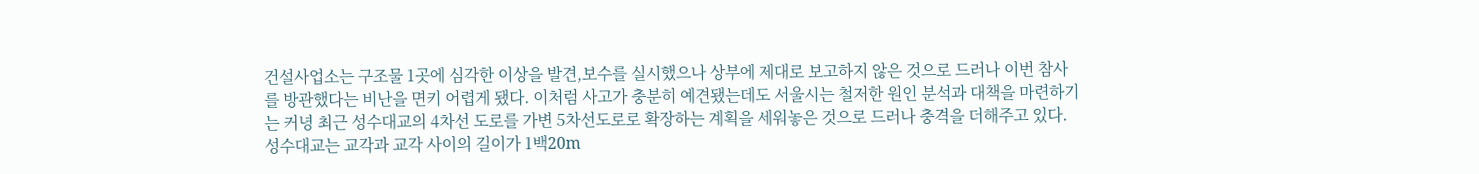건설사업소는 구조물 1곳에 심각한 이상을 발견,보수를 실시했으나 상부에 제대로 보고하지 않은 것으로 드러나 이번 참사를 방관했다는 비난을 면키 어렵게 됐다. 이처럼 사고가 충분히 예견됐는데도 서울시는 철저한 원인 분석과 대책을 마련하기는 커녕 최근 성수대교의 4차선 도로를 가변 5차선도로로 확장하는 계획을 세워놓은 것으로 드러나 충격을 더해주고 있다. 성수대교는 교각과 교각 사이의 길이가 1백20m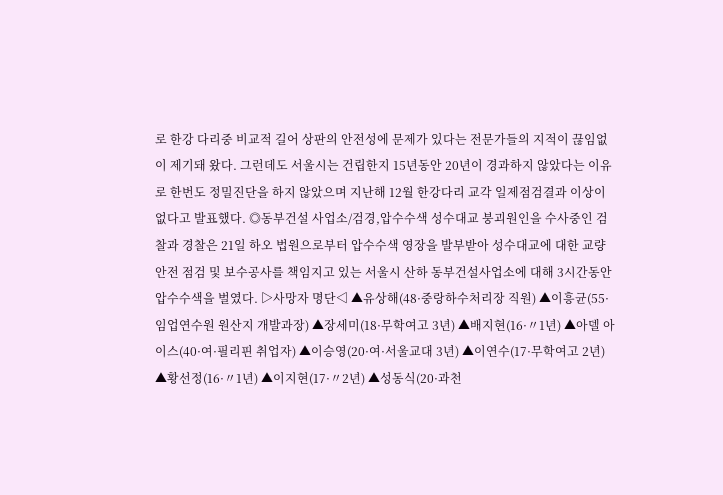로 한강 다리중 비교적 길어 상판의 안전성에 문제가 있다는 전문가들의 지적이 끊임없이 제기돼 왔다. 그런데도 서울시는 건립한지 15년동안 20년이 경과하지 않았다는 이유로 한번도 정밀진단을 하지 않았으며 지난해 12월 한강다리 교각 일제점검결과 이상이 없다고 발표했다. ◎동부건설 사업소/검경,압수수색 성수대교 붕괴원인을 수사중인 검찰과 경찰은 21일 하오 법원으로부터 압수수색 영장을 발부받아 성수대교에 대한 교량안전 점검 및 보수공사를 책임지고 있는 서울시 산하 동부건설사업소에 대해 3시간동안 압수수색을 벌였다. ▷사망자 명단◁ ▲유상해(48·중랑하수처리장 직원) ▲이흥균(55·임업연수원 원산지 개발과장) ▲장세미(18·무학여고 3년) ▲배지현(16·〃1년) ▲아델 아이스(40·여·필리핀 취업자) ▲이승영(20·여·서울교대 3년) ▲이연수(17·무학여고 2년) ▲황선정(16·〃1년) ▲이지현(17·〃2년) ▲성동식(20·과천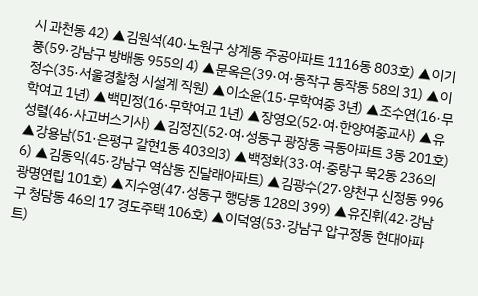시 과천동 42) ▲김원석(40·노원구 상계동 주공아파트 1116동 803호) ▲이기풍(59·강남구 방배동 955의 4) ▲문옥은(39·여·동작구 동작동 58의 31) ▲이정수(35·서울경찰청 시설계 직원) ▲이소윤(15·무학여중 3년) ▲조수연(16·무학여고 1년) ▲백민정(16·무학여고 1년) ▲장영오(52·여·한양여중교사) ▲유성렬(46·사고버스기사) ▲김정진(52·여·성동구 광장동 극동아파트 3동 201호) ▲강용남(51·은평구 갈현1동 403의3) ▲백정화(33·여·중랑구 묵2동 236의 6) ▲김동익(45·강남구 역삼동 진달래아파트) ▲김광수(27·양천구 신정동 996 광명연립 101호) ▲지수영(47·성동구 행당동 128의 399) ▲유진휘(42·강남구 청담동 46의 17 경도주택 106호) ▲이덕영(53·강남구 압구정동 현대아파트)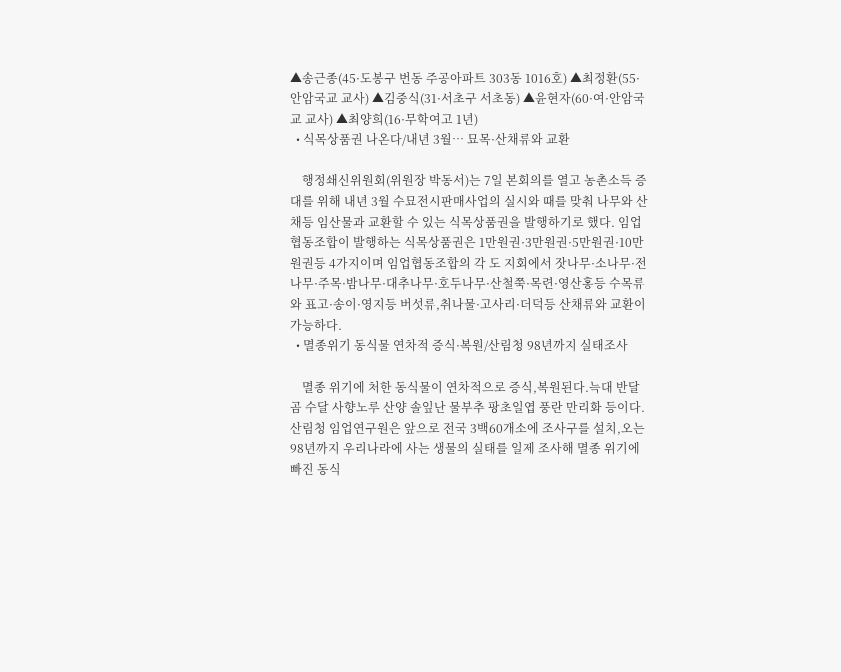▲송근종(45·도봉구 번동 주공아파트 303동 1016호) ▲최정환(55·안암국교 교사) ▲김중식(31·서초구 서초동) ▲윤현자(60·여·안암국교 교사) ▲최양희(16·무학여고 1년)
  • 식목상품권 나온다/내년 3월… 묘목·산채류와 교환

    행정쇄신위원회(위원장 박동서)는 7일 본회의를 열고 농촌소득 증대를 위해 내년 3월 수묘전시판매사업의 실시와 때를 맞춰 나무와 산채등 임산물과 교환할 수 있는 식목상품권을 발행하기로 했다. 임업협동조합이 발행하는 식목상품권은 1만원권·3만원권·5만원권·10만원권등 4가지이며 임업협동조합의 각 도 지회에서 잣나무·소나무·전나무·주목·밤나무·대추나무·호두나무·산철쭉·목련·영산홍등 수목류와 표고·송이·영지등 버섯류,취나물·고사리·더덕등 산채류와 교환이 가능하다.
  • 멸종위기 동식물 연차적 증식·복원/산림청 98년까지 실태조사

    멸종 위기에 처한 동식물이 연차적으로 증식,복원된다.늑대 반달곰 수달 사향노루 산양 솔잎난 물부추 팡초일엽 풍란 만리화 등이다. 산림청 임업연구원은 앞으로 전국 3백60개소에 조사구를 설치,오는 98년까지 우리나라에 사는 생물의 실태를 일제 조사해 멸종 위기에 빠진 동식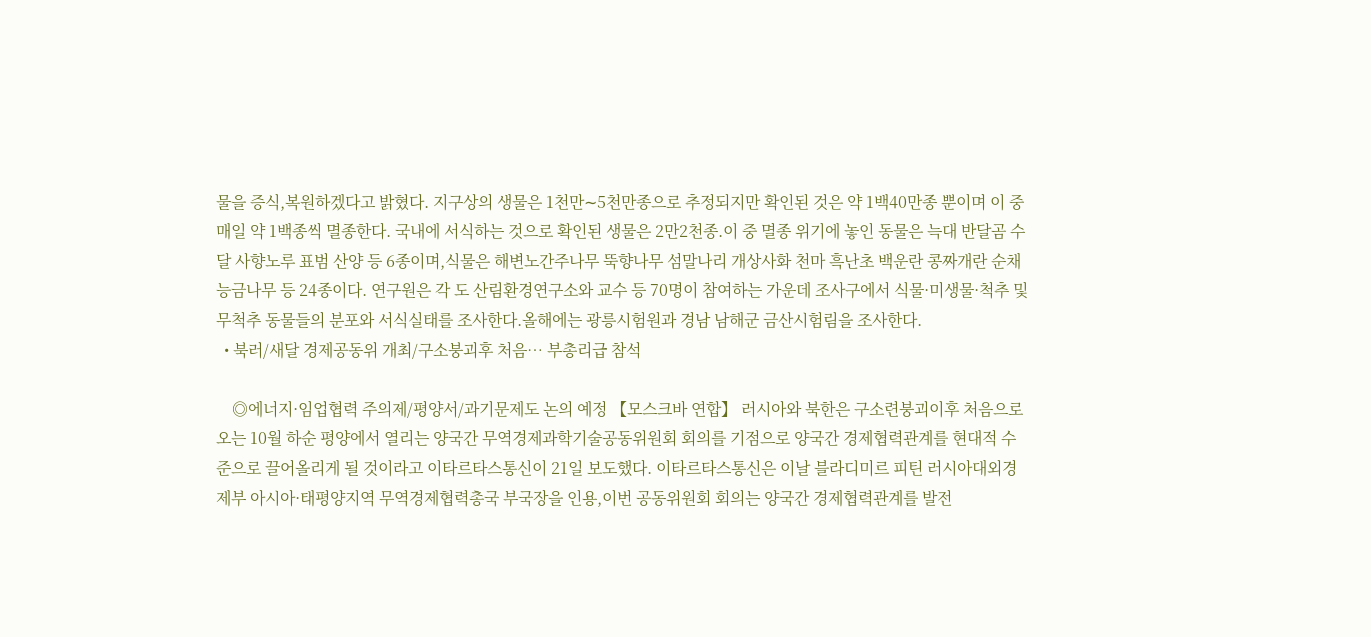물을 증식,복원하겠다고 밝혔다. 지구상의 생물은 1천만∼5천만종으로 추정되지만 확인된 것은 약 1백40만종 뿐이며 이 중 매일 약 1백종씩 멸종한다. 국내에 서식하는 것으로 확인된 생물은 2만2천종.이 중 멸종 위기에 놓인 동물은 늑대 반달곰 수달 사향노루 표범 산양 등 6종이며,식물은 해변노간주나무 뚝향나무 섬말나리 개상사화 천마 흑난초 백운란 콩짜개란 순채 능금나무 등 24종이다. 연구원은 각 도 산림환경연구소와 교수 등 70명이 참여하는 가운데 조사구에서 식물·미생물·척추 및 무척추 동물들의 분포와 서식실태를 조사한다.올해에는 광릉시험원과 경남 남해군 금산시험림을 조사한다.
  • 북러/새달 경제공동위 개최/구소붕괴후 처음… 부총리급 참석

    ◎에너지·임업협력 주의제/평양서/과기문제도 논의 예정 【모스크바 연합】 러시아와 북한은 구소련붕괴이후 처음으로 오는 10월 하순 평양에서 열리는 양국간 무역경제과학기술공동위원회 회의를 기점으로 양국간 경제협력관계를 현대적 수준으로 끌어올리게 될 것이라고 이타르타스통신이 21일 보도했다. 이타르타스통신은 이날 블라디미르 피틴 러시아대외경제부 아시아·태평양지역 무역경제협력총국 부국장을 인용,이번 공동위원회 회의는 양국간 경제협력관계를 발전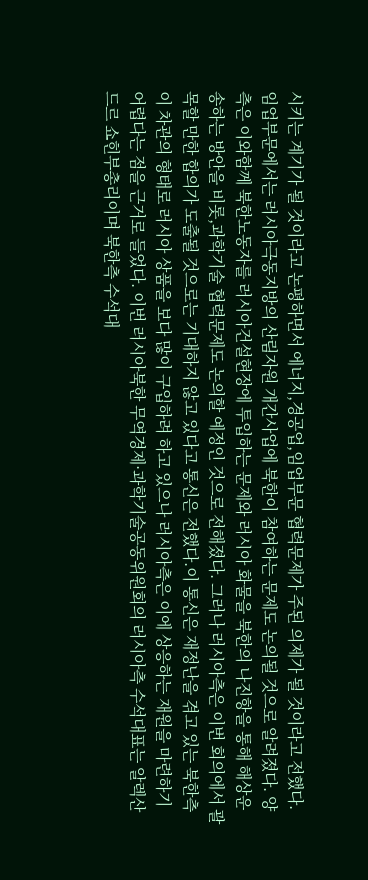시키는 계기가 될 것이라고 논평하면서 에너지,경공업,임업부문 협력문제가 주된 의제가 될 것이라고 전했다. 임업부문에서는 러시아극동지방의 산림자원 개간사업에 북한이 참여하는 문제도 논의될 것으로 알려졌다. 양측은 이와함께 북한노동자를 러시아건설현장에 투입하는 문제와 러시아 화물을 북한의 나진항을 통해 해상운송하는 방안을 비롯,과학기술 협력문제도 논의할 예정인 것으로 전해졌다. 그러나 러시아측은 이번 회의에서 괄목할 만한 합의가 도출될 것으로는 기대하지 않고 있다고 통신은 전했다.이 통신은 재정난을 겪고 있는 북한측이 차관의 형태로 러시아 상품을 보다 많이 구입하려 하고 있으나 러시아측은 이에 상응하는 재원을 마련하기 어렵다는 점을 근거로 들었다. 이번 러시아북한 무역경제·과학기술공동위원회의 러시아측 수석대표는 알렉산드르 쇼힌부총리이며 북한측 수석대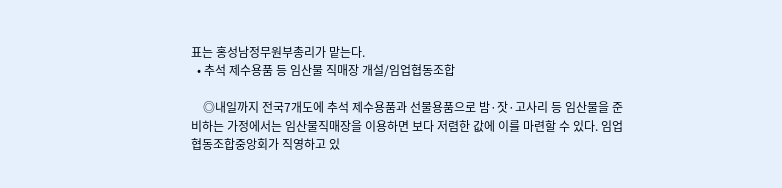표는 홍성남정무원부총리가 맡는다.
  • 추석 제수용품 등 임산물 직매장 개설/임업협동조합

    ◎내일까지 전국7개도에 추석 제수용품과 선물용품으로 밤·잣·고사리 등 임산물을 준비하는 가정에서는 임산물직매장을 이용하면 보다 저렴한 값에 이를 마련할 수 있다. 임업협동조합중앙회가 직영하고 있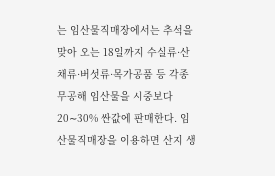는 임산물직매장에서는 추석을 맞아 오는 18일까지 수실류·산채류·버섯류·목가공품 등 각종 무공해 임산물을 시중보다 20∼30% 싼값에 판매한다. 임산물직매장을 이용하면 산지 생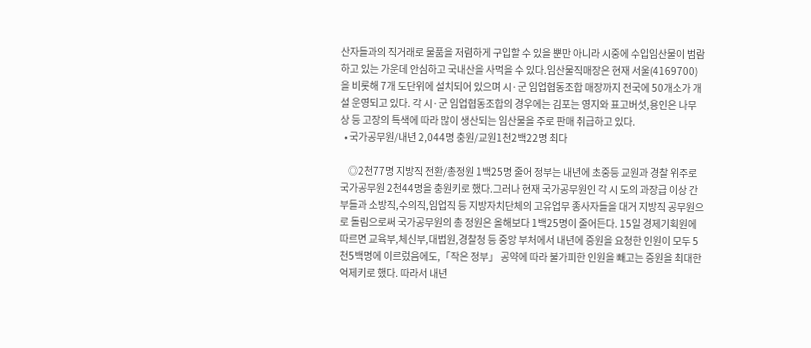산자들과의 직거래로 물품을 저렴하게 구입할 수 있을 뿐만 아니라 시중에 수입임산물이 범람하고 있는 가운데 안심하고 국내산을 사먹을 수 있다.임산물직매장은 현재 서울(4169700)을 비롯해 7개 도단위에 설치되어 있으며 시·군 임업협동조합 매장까지 전국에 50개소가 개설 운영되고 있다. 각 시·군 임업협동조합의 경우에는 김포는 영지와 표고버섯,용인은 나무상 등 고장의 특색에 따라 많이 생산되는 임산물을 주로 판매 취급하고 있다.
  • 국가공무원/내년 2,044명 충원/교원1천2백22명 최다

    ◎2천77명 지방직 전환/총정원 1백25명 줄어 정부는 내년에 초중등 교원과 경찰 위주로 국가공무원 2천44명을 충원키로 했다.그러나 현재 국가공무원인 각 시 도의 과장급 이상 간부들과 소방직,수의직,임업직 등 지방자치단체의 고유업무 종사자들을 대거 지방직 공무원으로 돌림으로써 국가공무원의 총 정원은 올해보다 1백25명이 줄어든다. 15일 경제기획원에 따르면 교육부,체신부,대법원,경찰청 등 중앙 부처에서 내년에 증원을 요청한 인원이 모두 5천5백명에 이르렀음에도,「작은 정부」 공약에 따라 불가피한 인원을 빼고는 증원을 최대한 억제키로 했다. 따라서 내년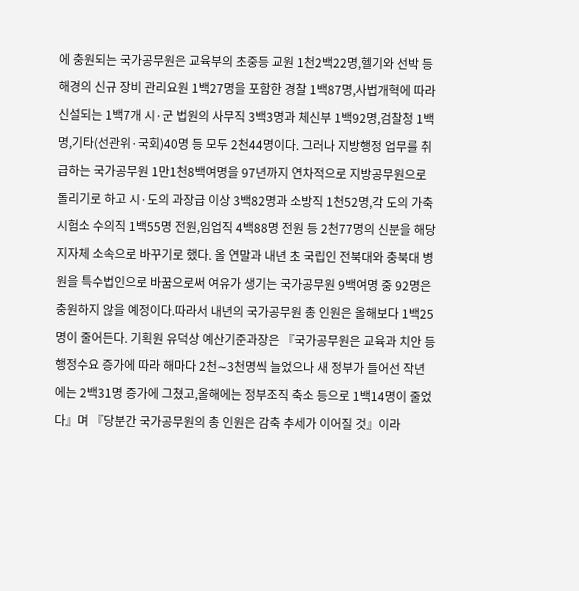에 충원되는 국가공무원은 교육부의 초중등 교원 1천2백22명,헬기와 선박 등 해경의 신규 장비 관리요원 1백27명을 포함한 경찰 1백87명,사법개혁에 따라 신설되는 1백7개 시·군 법원의 사무직 3백3명과 체신부 1백92명,검찰청 1백명,기타(선관위·국회)40명 등 모두 2천44명이다. 그러나 지방행정 업무를 취급하는 국가공무원 1만1천8백여명을 97년까지 연차적으로 지방공무원으로 돌리기로 하고 시·도의 과장급 이상 3백82명과 소방직 1천52명,각 도의 가축시험소 수의직 1백55명 전원,임업직 4백88명 전원 등 2천77명의 신분을 해당 지자체 소속으로 바꾸기로 했다. 올 연말과 내년 초 국립인 전북대와 충북대 병원을 특수법인으로 바꿈으로써 여유가 생기는 국가공무원 9백여명 중 92명은 충원하지 않을 예정이다.따라서 내년의 국가공무원 총 인원은 올해보다 1백25명이 줄어든다. 기획원 유덕상 예산기준과장은 『국가공무원은 교육과 치안 등 행정수요 증가에 따라 해마다 2천∼3천명씩 늘었으나 새 정부가 들어선 작년에는 2백31명 증가에 그쳤고,올해에는 정부조직 축소 등으로 1백14명이 줄었다』며 『당분간 국가공무원의 총 인원은 감축 추세가 이어질 것』이라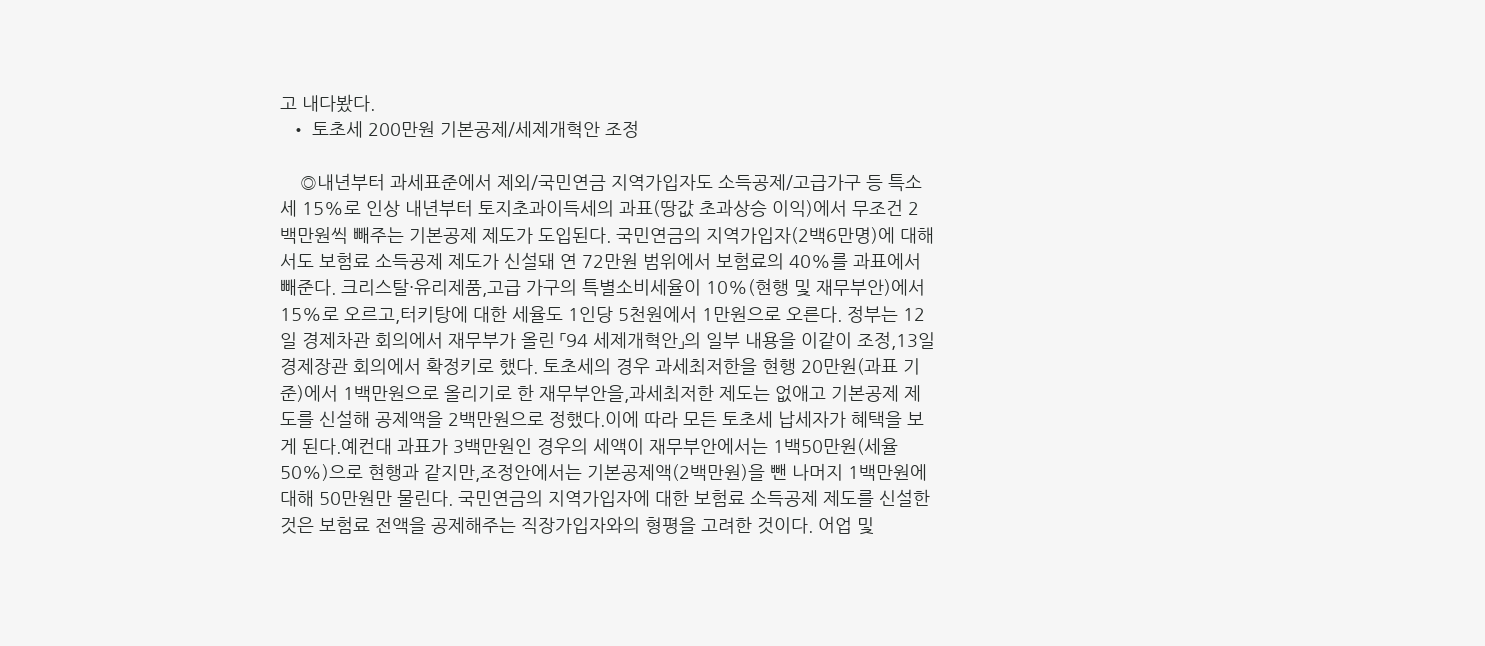고 내다봤다.
  • 토초세 200만원 기본공제/세제개혁안 조정

    ◎내년부터 과세표준에서 제외/국민연금 지역가입자도 소득공제/고급가구 등 특소세 15%로 인상 내년부터 토지초과이득세의 과표(땅값 초과상승 이익)에서 무조건 2백만원씩 빼주는 기본공제 제도가 도입된다. 국민연금의 지역가입자(2백6만명)에 대해서도 보험료 소득공제 제도가 신설돼 연 72만원 범위에서 보험료의 40%를 과표에서 빼준다. 크리스탈·유리제품,고급 가구의 특별소비세율이 10%(현행 및 재무부안)에서 15%로 오르고,터키탕에 대한 세율도 1인당 5천원에서 1만원으로 오른다. 정부는 12일 경제차관 회의에서 재무부가 올린 「94 세제개혁안」의 일부 내용을 이같이 조정,13일 경제장관 회의에서 확정키로 했다. 토초세의 경우 과세최저한을 현행 20만원(과표 기준)에서 1백만원으로 올리기로 한 재무부안을,과세최저한 제도는 없애고 기본공제 제도를 신설해 공제액을 2백만원으로 정했다.이에 따라 모든 토초세 납세자가 혜택을 보게 된다.예컨대 과표가 3백만원인 경우의 세액이 재무부안에서는 1백50만원(세율 50%)으로 현행과 같지만,조정안에서는 기본공제액(2백만원)을 뺀 나머지 1백만원에 대해 50만원만 물린다. 국민연금의 지역가입자에 대한 보험료 소득공제 제도를 신설한 것은 보험료 전액을 공제해주는 직장가입자와의 형평을 고려한 것이다. 어업 및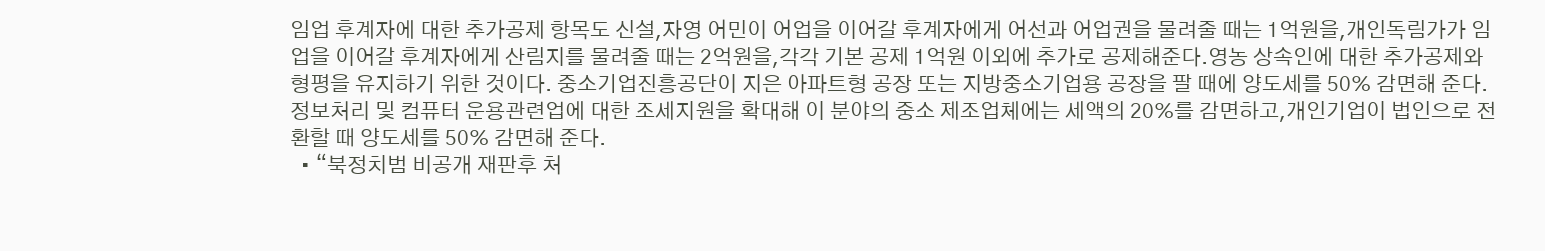임업 후계자에 대한 추가공제 항목도 신설,자영 어민이 어업을 이어갈 후계자에게 어선과 어업권을 물려줄 때는 1억원을,개인독림가가 임업을 이어갈 후계자에게 산림지를 물려줄 때는 2억원을,각각 기본 공제 1억원 이외에 추가로 공제해준다.영농 상속인에 대한 추가공제와 형평을 유지하기 위한 것이다. 중소기업진흥공단이 지은 아파트형 공장 또는 지방중소기업용 공장을 팔 때에 양도세를 50% 감면해 준다.정보처리 및 컴퓨터 운용관련업에 대한 조세지원을 확대해 이 분야의 중소 제조업체에는 세액의 20%를 감면하고,개인기업이 법인으로 전환할 때 양도세를 50% 감면해 준다.
  • “북정치범 비공개 재판후 처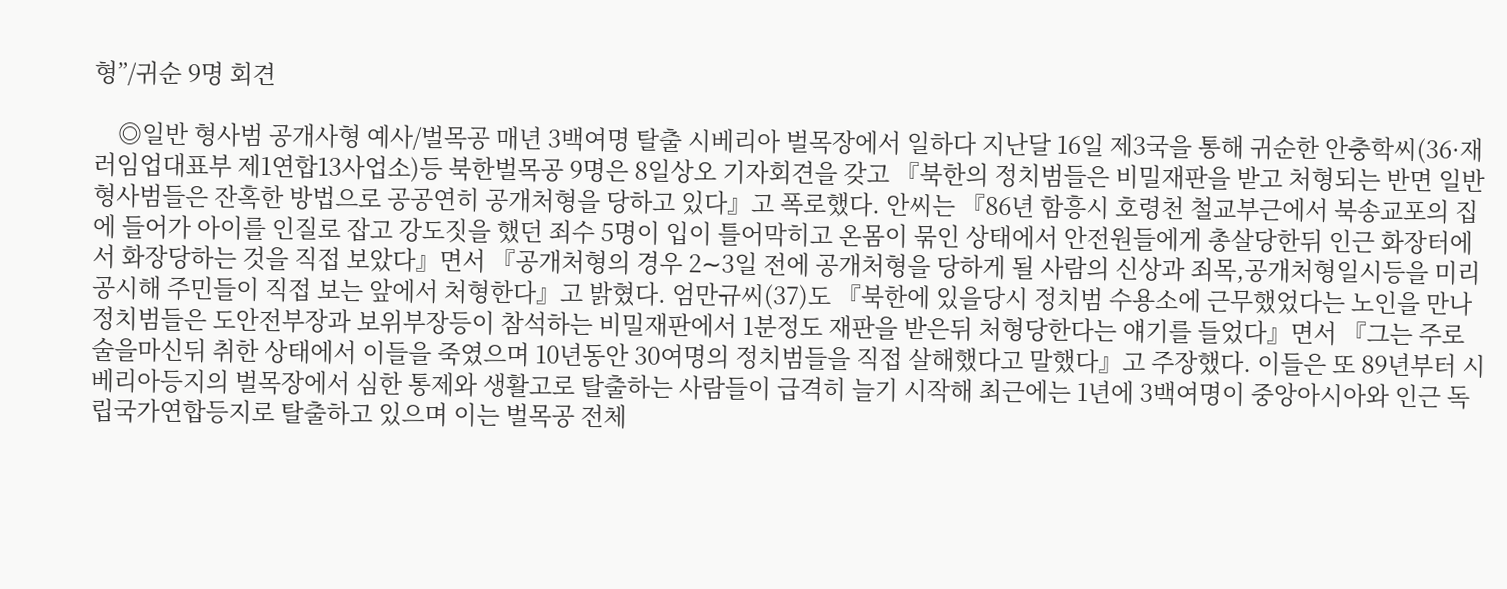형”/귀순 9명 회견

    ◎일반 형사범 공개사형 예사/벌목공 매년 3백여명 탈출 시베리아 벌목장에서 일하다 지난달 16일 제3국을 통해 귀순한 안충학씨(36·재러임업대표부 제1연합13사업소)등 북한벌목공 9명은 8일상오 기자회견을 갖고 『북한의 정치범들은 비밀재판을 받고 처형되는 반면 일반 형사범들은 잔혹한 방법으로 공공연히 공개처형을 당하고 있다』고 폭로했다. 안씨는 『86년 함흥시 호령천 철교부근에서 북송교포의 집에 들어가 아이를 인질로 잡고 강도짓을 했던 죄수 5명이 입이 틀어막히고 온몸이 묶인 상태에서 안전원들에게 총살당한뒤 인근 화장터에서 화장당하는 것을 직접 보았다』면서 『공개처형의 경우 2∼3일 전에 공개처형을 당하게 될 사람의 신상과 죄목,공개처형일시등을 미리 공시해 주민들이 직접 보는 앞에서 처형한다』고 밝혔다. 엄만규씨(37)도 『북한에 있을당시 정치범 수용소에 근무했었다는 노인을 만나 정치범들은 도안전부장과 보위부장등이 참석하는 비밀재판에서 1분정도 재판을 받은뒤 처형당한다는 얘기를 들었다』면서 『그는 주로 술을마신뒤 취한 상태에서 이들을 죽였으며 10년동안 30여명의 정치범들을 직접 살해했다고 말했다』고 주장했다. 이들은 또 89년부터 시베리아등지의 벌목장에서 심한 통제와 생활고로 탈출하는 사람들이 급격히 늘기 시작해 최근에는 1년에 3백여명이 중앙아시아와 인근 독립국가연합등지로 탈출하고 있으며 이는 벌목공 전체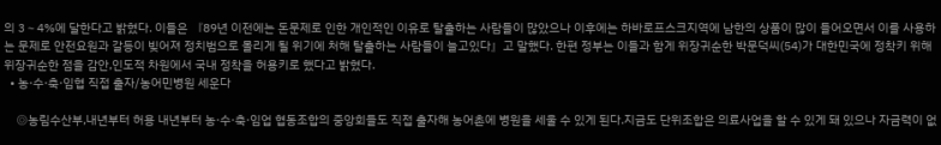의 3∼4%에 달한다고 밝혔다. 이들은 『89년 이전에는 돈문제로 인한 개인적인 이유로 탈출하는 사람들이 많았으나 이후에는 하바로프스크지역에 남한의 상품이 많이 들어오면서 이를 사용하는 문제로 안전요원과 갈등이 빚어져 정치범으로 몰리게 될 위기에 처해 탈출하는 사람들이 늘고있다』고 말했다. 한편 정부는 이들과 함게 위장귀순한 박문덕씨(54)가 대한민국에 정착키 위해 위장귀순한 점을 감안,인도적 차원에서 국내 정착을 허용키로 했다고 밝혔다.
  • 농·수·축·임협 직접 출자/농어민병원 세운다

    ◎농림수산부,내년부터 허용 내년부터 농·수·축·임업 협동조합의 중앙회들도 직접 출자해 농어촌에 병원을 세울 수 있게 된다.지금도 단위조합은 의료사업을 할 수 있게 돼 있으나 자금력이 없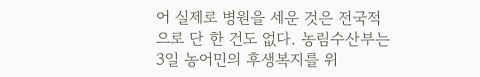어 실제로 병원을 세운 것은 전국적으로 단 한 건도 없다. 농림수산부는 3일 농어민의 후생복지를 위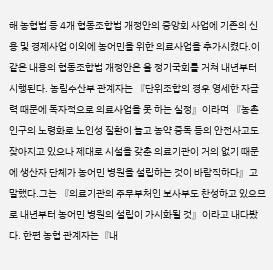해 농협법 등 4개 협동조합법 개정안의 중앙회 사업에 기존의 신용 및 경제사업 이외에 농어민을 위한 의료사업을 추가시켰다.이같은 내용의 협동조합법 개정안은 올 정기국회를 거쳐 내년부터 시행된다. 농림수산부 관계자는 『단위조합의 경우 영세한 자금력 때문에 독자적으로 의료사업을 못 하는 실정』이라며 『농촌인구의 노령화로 노인성 질환이 늘고 농약 중독 등의 안전사고도 잦아지고 있으나 제대로 시설을 갖춘 의료기관이 거의 없기 때문에 생산자 단체가 농어민 병원을 설립하는 것이 바람직하다』고 말했다.그는 『의료기관의 주무부처인 보사부도 찬성하고 있으므로 내년부터 농어민 병원의 설립이 가시화될 것』이라고 내다봤다. 한편 농협 관계자는『내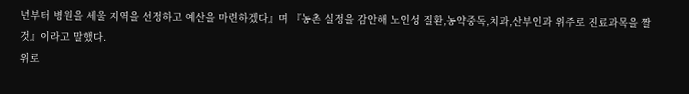년부터 병원을 세울 지역을 선정하고 예산을 마련하겠다』며 『농촌 실정을 감안해 노인성 질환,농약중독,치과,산부인과 위주로 진료과목을 짤 것』이라고 말했다.
위로